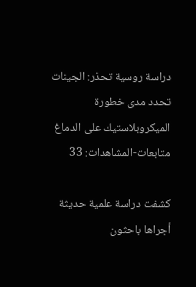دراسة روسية تحذر: الجينات تحدد مدى خطورة الميكروبلاستيك على الدماغ
متابعات-المشاهدات: 33

كشفت دراسة علمية حديثة أجراها باحثون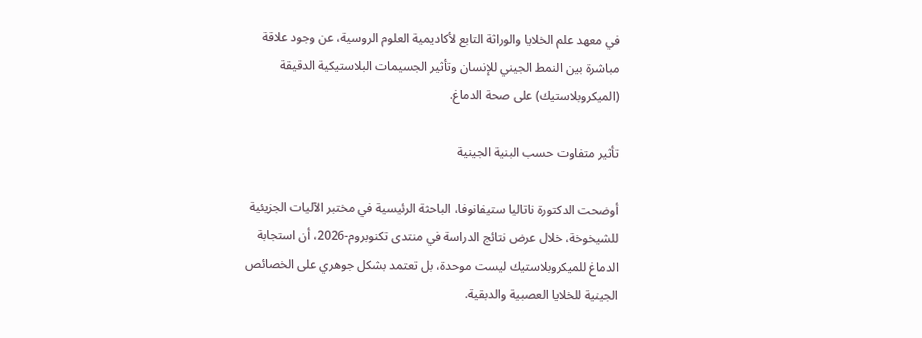في معهد علم الخلايا والوراثة التابع لأكاديمية العلوم الروسية، عن وجود علاقة مباشرة بين النمط الجيني للإنسان وتأثير الجسيمات البلاستيكية الدقيقة (الميكروبلاستيك) على صحة الدماغ.

تأثير متفاوت حسب البنية الجينية

أوضحت الدكتورة ناتاليا ستيفانوفا، الباحثة الرئيسية في مختبر الآليات الجزيئية للشيخوخة، خلال عرض نتائج الدراسة في منتدى تكنوبروم-2026، أن استجابة الدماغ للميكروبلاستيك ليست موحدة، بل تعتمد بشكل جوهري على الخصائص الجينية للخلايا العصبية والدبقية.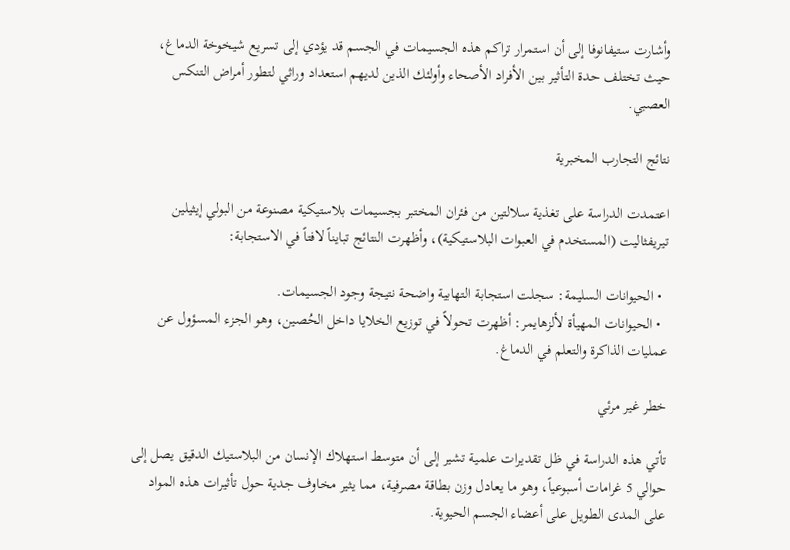وأشارت ستيفانوفا إلى أن استمرار تراكم هذه الجسيمات في الجسم قد يؤدي إلى تسريع شيخوخة الدماغ، حيث تختلف حدة التأثير بين الأفراد الأصحاء وأولئك الذين لديهم استعداد وراثي لتطور أمراض التنكس العصبي.

نتائج التجارب المخبرية

اعتمدت الدراسة على تغذية سلالتين من فئران المختبر بجسيمات بلاستيكية مصنوعة من البولي إيثيلين تيريفثاليت (المستخدم في العبوات البلاستيكية)، وأظهرت النتائج تبايناً لافتاً في الاستجابة:

  • الحيوانات السليمة: سجلت استجابة التهابية واضحة نتيجة وجود الجسيمات.
  • الحيوانات المهيأة لألزهايمر: أظهرت تحولاً في توزيع الخلايا داخل الحُصين، وهو الجزء المسؤول عن عمليات الذاكرة والتعلم في الدماغ.

خطر غير مرئي

تأتي هذه الدراسة في ظل تقديرات علمية تشير إلى أن متوسط استهلاك الإنسان من البلاستيك الدقيق يصل إلى حوالي 5 غرامات أسبوعياً، وهو ما يعادل وزن بطاقة مصرفية، مما يثير مخاوف جدية حول تأثيرات هذه المواد على المدى الطويل على أعضاء الجسم الحيوية.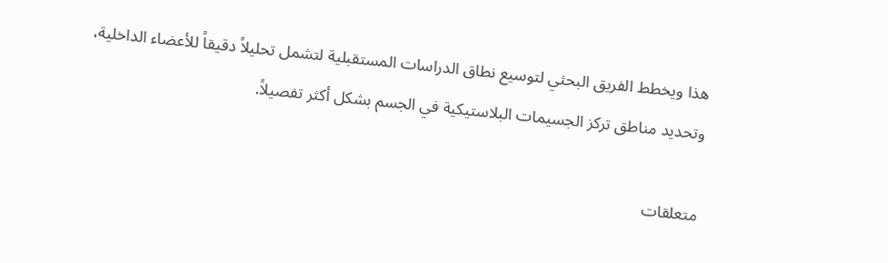هذا ويخطط الفريق البحثي لتوسيع نطاق الدراسات المستقبلية لتشمل تحليلاً دقيقاً للأعضاء الداخلية، وتحديد مناطق تركز الجسيمات البلاستيكية في الجسم بشكل أكثر تفصيلاً.

متعلقات